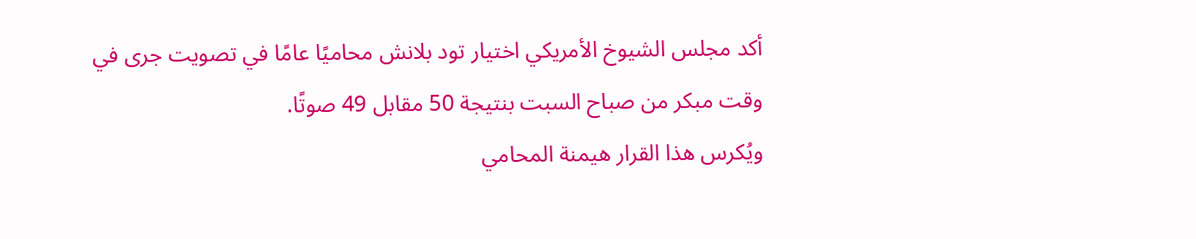أكد مجلس الشيوخ الأمريكي اختيار تود بلانش محاميًا عامًا في تصويت جرى في وقت مبكر من صباح السبت بنتيجة 50 مقابل 49 صوتًا.
ويُكرس هذا القرار هيمنة المحامي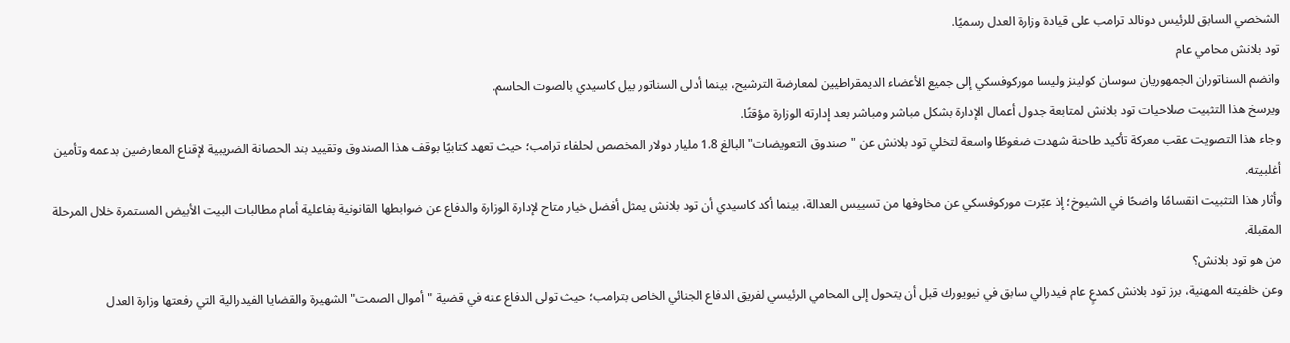الشخصي السابق للرئيس دونالد ترامب على قيادة وزارة العدل رسميًا.
تود بلانش محامي عام
وانضم السناتوران الجمهوريان سوسان كولينز وليسا موركوفسكي إلى جميع الأعضاء الديمقراطيين لمعارضة الترشيح، بينما أدلى السناتور بيل كاسيدي بالصوت الحاسم.
ويرسخ هذا التثبيت صلاحيات تود بلانش لمتابعة جدول أعمال الإدارة بشكل مباشر ومباشر بعد إدارته الوزارة مؤقتًا.
وجاء هذا التصويت عقب معركة تأكيد طاحنة شهدت ضغوطًا واسعة لتخلي تود بلانش عن "صندوق التعويضات" البالغ 1.8 مليار دولار المخصص لحلفاء ترامب؛ حيث تعهد كتابيًا بوقف هذا الصندوق وتقييد بند الحصانة الضريبية لإقناع المعارضين بدعمه وتأمين أغلبيته.
وأثار هذا التثبيت انقسامًا واضحًا في الشيوخ؛ إذ عبّرت موركوفسكي عن مخاوفها من تسييس العدالة، بينما أكد كاسيدي أن تود بلانش يمثل أفضل خيار متاح لإدارة الوزارة والدفاع عن ضوابطها القانونية بفاعلية أمام مطالبات البيت الأبيض المستمرة خلال المرحلة المقبلة.
من هو تود بلانش؟
وعن خلفيته المهنية، برز تود بلانش كمدعٍ عام فيدرالي سابق في نيويورك قبل أن يتحول إلى المحامي الرئيسي لفريق الدفاع الجنائي الخاص بترامب؛ حيث تولى الدفاع عنه في قضية "أموال الصمت" الشهيرة والقضايا الفيدرالية التي رفعتها وزارة العدل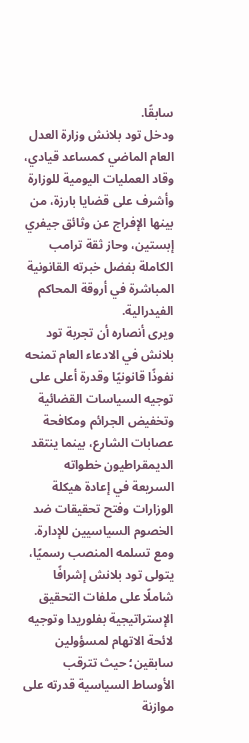سابقًا.
ودخل تود بلانش وزارة العدل العام الماضي كمساعد قيادي، وقاد العمليات اليومية للوزارة وأشرف على قضايا بارزة، من بينها الإفراج عن وثائق جيفري إبستين، وحاز ثقة ترامب الكاملة بفضل خبرته القانونية المباشرة في أروقة المحاكم الفيدرالية.
ويرى أنصاره أن تجربة تود بلانش في الادعاء العام تمنحه نفوذًا قانونيًا وقدرة أعلى على توجيه السياسات القضائية وتخفيض الجرائم ومكافحة عصابات الشارع، بينما ينتقد الديمقراطيون خطواته السريعة في إعادة هيكلة الوزارات وفتح تحقيقات ضد الخصوم السياسيين للإدارة.
ومع تسلمه المنصب رسميًا، يتولى تود بلانش إشرافًا شاملًا على ملفات التحقيق الإستراتيجية بفلوريدا وتوجيه لائحة الاتهام لمسؤولين سابقين؛ حيث تترقب الأوساط السياسية قدرته على موازنة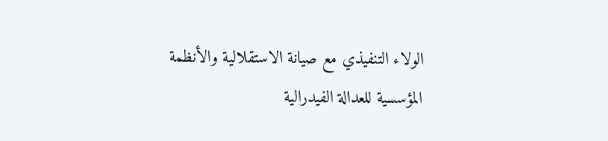الولاء التنفيذي مع صيانة الاستقلالية والأنظمة المؤسسية للعدالة الفيدرالية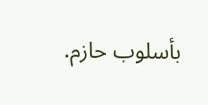بأسلوب حازم.